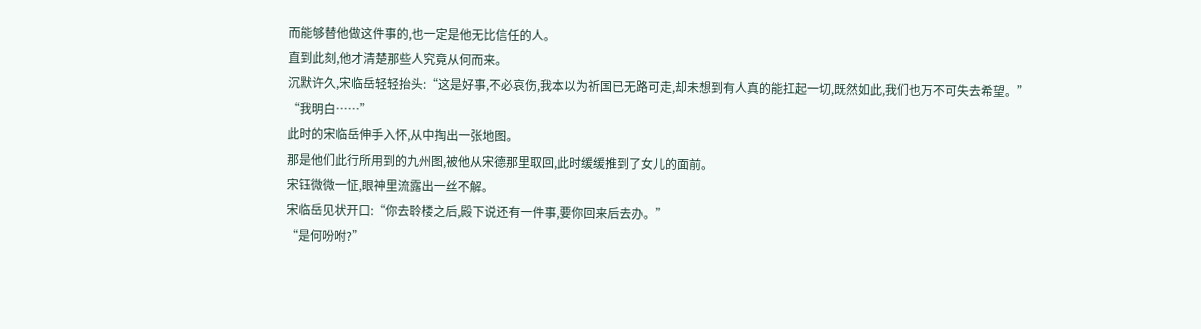而能够替他做这件事的,也一定是他无比信任的人。
直到此刻,他才清楚那些人究竟从何而来。
沉默许久,宋临岳轻轻抬头:“这是好事,不必哀伤,我本以为祈国已无路可走,却未想到有人真的能扛起一切,既然如此,我们也万不可失去希望。”
“我明白……”
此时的宋临岳伸手入怀,从中掏出一张地图。
那是他们此行所用到的九州图,被他从宋德那里取回,此时缓缓推到了女儿的面前。
宋钰微微一怔,眼神里流露出一丝不解。
宋临岳见状开口:“你去聆楼之后,殿下说还有一件事,要你回来后去办。”
“是何吩咐?”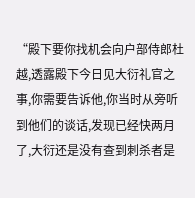“殿下要你找机会向户部侍郎杜越,透露殿下今日见大衍礼官之事,你需要告诉他,你当时从旁听到他们的谈话,发现已经快两月了,大衍还是没有查到刺杀者是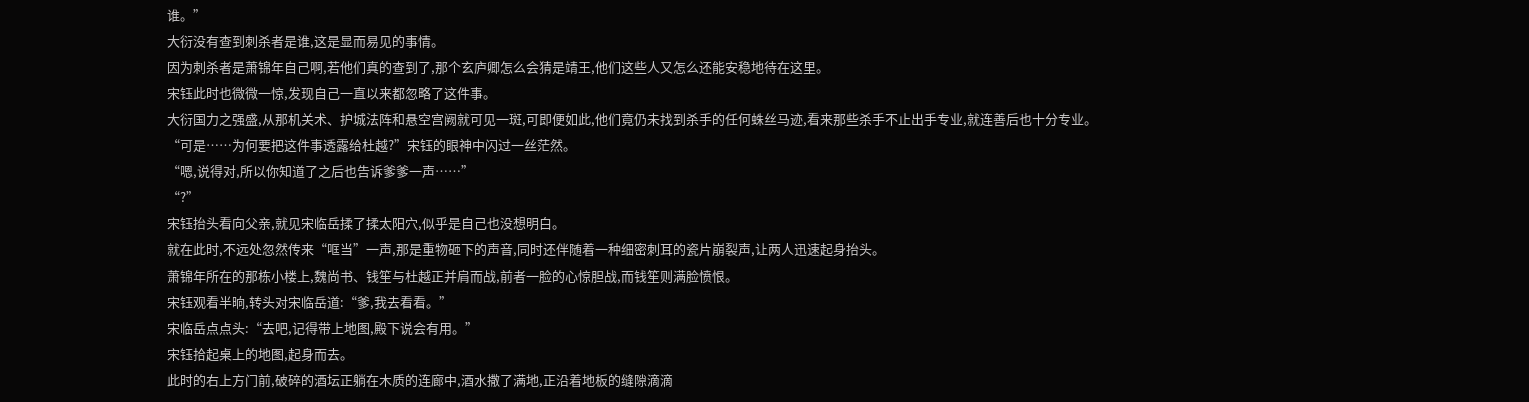谁。”
大衍没有查到刺杀者是谁,这是显而易见的事情。
因为刺杀者是萧锦年自己啊,若他们真的查到了,那个玄庐卿怎么会猜是靖王,他们这些人又怎么还能安稳地待在这里。
宋钰此时也微微一惊,发现自己一直以来都忽略了这件事。
大衍国力之强盛,从那机关术、护城法阵和悬空宫阙就可见一斑,可即便如此,他们竟仍未找到杀手的任何蛛丝马迹,看来那些杀手不止出手专业,就连善后也十分专业。
“可是……为何要把这件事透露给杜越?”宋钰的眼神中闪过一丝茫然。
“嗯,说得对,所以你知道了之后也告诉爹爹一声……”
“?”
宋钰抬头看向父亲,就见宋临岳揉了揉太阳穴,似乎是自己也没想明白。
就在此时,不远处忽然传来“哐当”一声,那是重物砸下的声音,同时还伴随着一种细密刺耳的瓷片崩裂声,让两人迅速起身抬头。
萧锦年所在的那栋小楼上,魏尚书、钱笙与杜越正并肩而战,前者一脸的心惊胆战,而钱笙则满脸愤恨。
宋钰观看半晌,转头对宋临岳道:“爹,我去看看。”
宋临岳点点头:“去吧,记得带上地图,殿下说会有用。”
宋钰拾起桌上的地图,起身而去。
此时的右上方门前,破碎的酒坛正躺在木质的连廊中,酒水撒了满地,正沿着地板的缝隙滴滴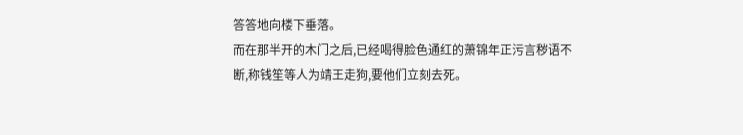答答地向楼下垂落。
而在那半开的木门之后,已经喝得脸色通红的萧锦年正污言秽语不断,称钱笙等人为靖王走狗,要他们立刻去死。